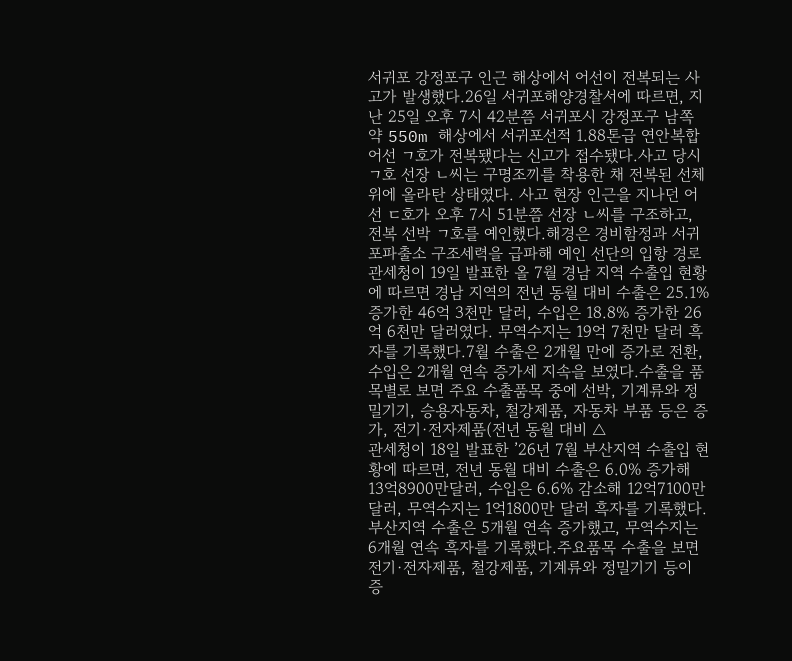서귀포 강정포구 인근 해상에서 어선이 전복되는 사고가 발생했다.26일 서귀포해양경찰서에 따르면, 지난 25일 오후 7시 42분쯤 서귀포시 강정포구 남쪽 약 550m 해상에서 서귀포선적 1.88톤급 연안복합 어선 ㄱ호가 전복됐다는 신고가 접수됐다.사고 당시 ㄱ호 선장 ㄴ씨는 구명조끼를 착용한 채 전복된 선체 위에 올라탄 상태였다. 사고 현장 인근을 지나던 어선 ㄷ호가 오후 7시 51분쯤 선장 ㄴ씨를 구조하고, 전복 선박 ㄱ호를 예인했다.해경은 경비함정과 서귀포파출소 구조세력을 급파해 예인 선단의 입항 경로
관세청이 19일 발표한 올 7월 경남 지역 수출입 현황에 따르면 경남 지역의 전년 동월 대비 수출은 25.1% 증가한 46억 3천만 달러, 수입은 18.8% 증가한 26억 6천만 달러였다. 무역수지는 19억 7천만 달러 흑자를 기록했다.7월 수출은 2개월 만에 증가로 전환, 수입은 2개월 연속 증가세 지속을 보였다.수출을 품목별로 보면 주요 수출품목 중에 선박, 기계류와 정밀기기, 승용자동차, 철강제품, 자동차 부품 등은 증가, 전기·전자제품(전년 동월 대비 △
관세청이 18일 발표한 ’26년 7월 부산지역 수출입 현황에 따르면, 전년 동월 대비 수출은 6.0% 증가해 13억8900만달러, 수입은 6.6% 감소해 12억7100만달러, 무역수지는 1억1800만 달러 흑자를 기록했다.부산지역 수출은 5개월 연속 증가했고, 무역수지는 6개월 연속 흑자를 기록했다.주요품목 수출을 보면 전기·전자제품, 철강제품, 기계류와 정밀기기 등이 증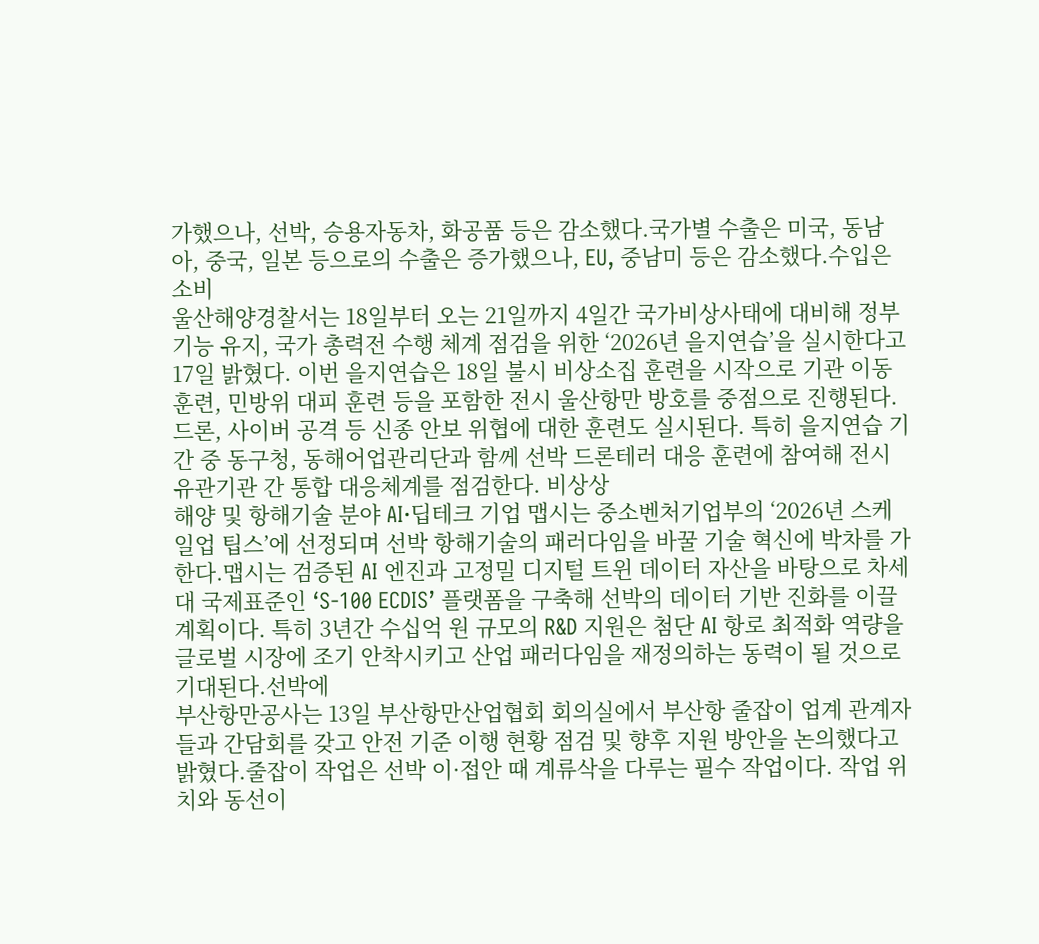가했으나, 선박, 승용자동차, 화공품 등은 감소했다.국가별 수출은 미국, 동남아, 중국, 일본 등으로의 수출은 증가했으나, EU, 중남미 등은 감소했다.수입은 소비
울산해양경찰서는 18일부터 오는 21일까지 4일간 국가비상사태에 대비해 정부 기능 유지, 국가 총력전 수행 체계 점검을 위한 ‘2026년 을지연습’을 실시한다고 17일 밝혔다. 이번 을지연습은 18일 불시 비상소집 훈련을 시작으로 기관 이동 훈련, 민방위 대피 훈련 등을 포함한 전시 울산항만 방호를 중점으로 진행된다. 드론, 사이버 공격 등 신종 안보 위협에 대한 훈련도 실시된다. 특히 을지연습 기간 중 동구청, 동해어업관리단과 함께 선박 드론테러 대응 훈련에 참여해 전시 유관기관 간 통합 대응체계를 점검한다. 비상상
해양 및 항해기술 분야 AI·딥테크 기업 맵시는 중소벤처기업부의 ‘2026년 스케일업 팁스’에 선정되며 선박 항해기술의 패러다임을 바꿀 기술 혁신에 박차를 가한다.맵시는 검증된 AI 엔진과 고정밀 디지털 트윈 데이터 자산을 바탕으로 차세대 국제표준인 ‘S-100 ECDIS’ 플랫폼을 구축해 선박의 데이터 기반 진화를 이끌 계획이다. 특히 3년간 수십억 원 규모의 R&D 지원은 첨단 AI 항로 최적화 역량을 글로벌 시장에 조기 안착시키고 산업 패러다임을 재정의하는 동력이 될 것으로 기대된다.선박에
부산항만공사는 13일 부산항만산업협회 회의실에서 부산항 줄잡이 업계 관계자들과 간담회를 갖고 안전 기준 이행 현황 점검 및 향후 지원 방안을 논의했다고 밝혔다.줄잡이 작업은 선박 이·접안 때 계류삭을 다루는 필수 작업이다. 작업 위치와 동선이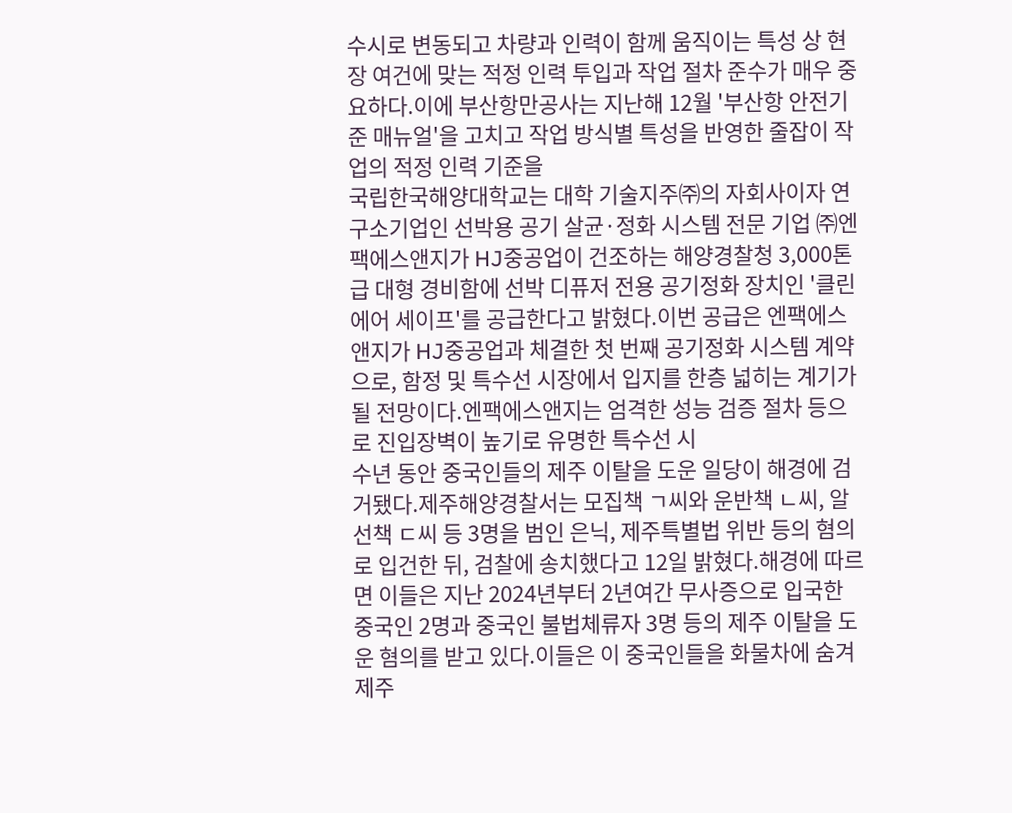수시로 변동되고 차량과 인력이 함께 움직이는 특성 상 현장 여건에 맞는 적정 인력 투입과 작업 절차 준수가 매우 중요하다.이에 부산항만공사는 지난해 12월 '부산항 안전기준 매뉴얼'을 고치고 작업 방식별 특성을 반영한 줄잡이 작업의 적정 인력 기준을
국립한국해양대학교는 대학 기술지주㈜의 자회사이자 연구소기업인 선박용 공기 살균·정화 시스템 전문 기업 ㈜엔팩에스앤지가 HJ중공업이 건조하는 해양경찰청 3,000톤급 대형 경비함에 선박 디퓨저 전용 공기정화 장치인 '클린 에어 세이프'를 공급한다고 밝혔다.이번 공급은 엔팩에스앤지가 HJ중공업과 체결한 첫 번째 공기정화 시스템 계약으로, 함정 및 특수선 시장에서 입지를 한층 넓히는 계기가 될 전망이다.엔팩에스앤지는 엄격한 성능 검증 절차 등으로 진입장벽이 높기로 유명한 특수선 시
수년 동안 중국인들의 제주 이탈을 도운 일당이 해경에 검거됐다.제주해양경찰서는 모집책 ㄱ씨와 운반책 ㄴ씨, 알선책 ㄷ씨 등 3명을 범인 은닉, 제주특별법 위반 등의 혐의로 입건한 뒤, 검찰에 송치했다고 12일 밝혔다.해경에 따르면 이들은 지난 2024년부터 2년여간 무사증으로 입국한 중국인 2명과 중국인 불법체류자 3명 등의 제주 이탈을 도운 혐의를 받고 있다.이들은 이 중국인들을 화물차에 숨겨 제주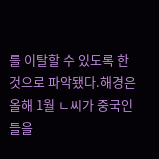를 이탈할 수 있도록 한 것으로 파악됐다.해경은 올해 1월 ㄴ씨가 중국인들을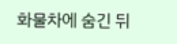화물차에 숨긴 뒤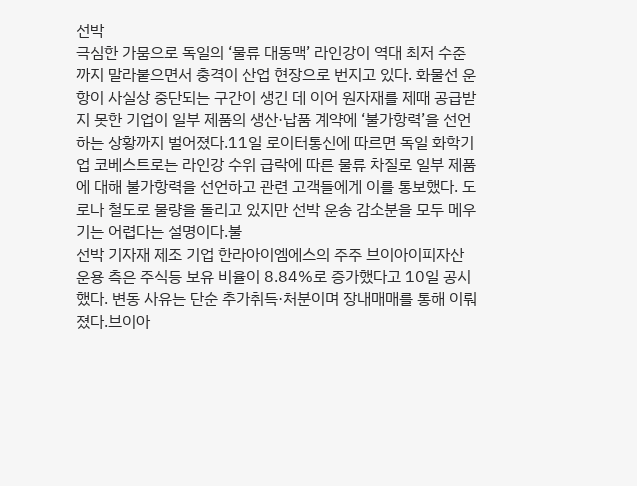선박
극심한 가뭄으로 독일의 ‘물류 대동맥’ 라인강이 역대 최저 수준까지 말라붙으면서 충격이 산업 현장으로 번지고 있다. 화물선 운항이 사실상 중단되는 구간이 생긴 데 이어 원자재를 제때 공급받지 못한 기업이 일부 제품의 생산·납품 계약에 ‘불가항력’을 선언하는 상황까지 벌어졌다.11일 로이터통신에 따르면 독일 화학기업 코베스트로는 라인강 수위 급락에 따른 물류 차질로 일부 제품에 대해 불가항력을 선언하고 관련 고객들에게 이를 통보했다. 도로나 철도로 물량을 돌리고 있지만 선박 운송 감소분을 모두 메우기는 어렵다는 설명이다.불
선박 기자재 제조 기업 한라아이엠에스의 주주 브이아이피자산운용 측은 주식등 보유 비율이 8.84%로 증가했다고 10일 공시했다. 변동 사유는 단순 추가취득·처분이며 장내매매를 통해 이뤄졌다.브이아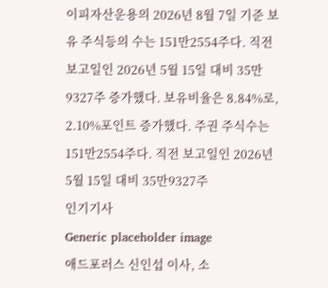이피자산운용의 2026년 8월 7일 기준 보유 주식등의 수는 151만2554주다. 직전 보고일인 2026년 5월 15일 대비 35만9327주 증가했다. 보유비율은 8.84%로, 2.10%포인트 증가했다. 주권 주식수는 151만2554주다. 직전 보고일인 2026년 5월 15일 대비 35만9327주
인기기사
Generic placeholder image
애드포러스 신인섭 이사, 소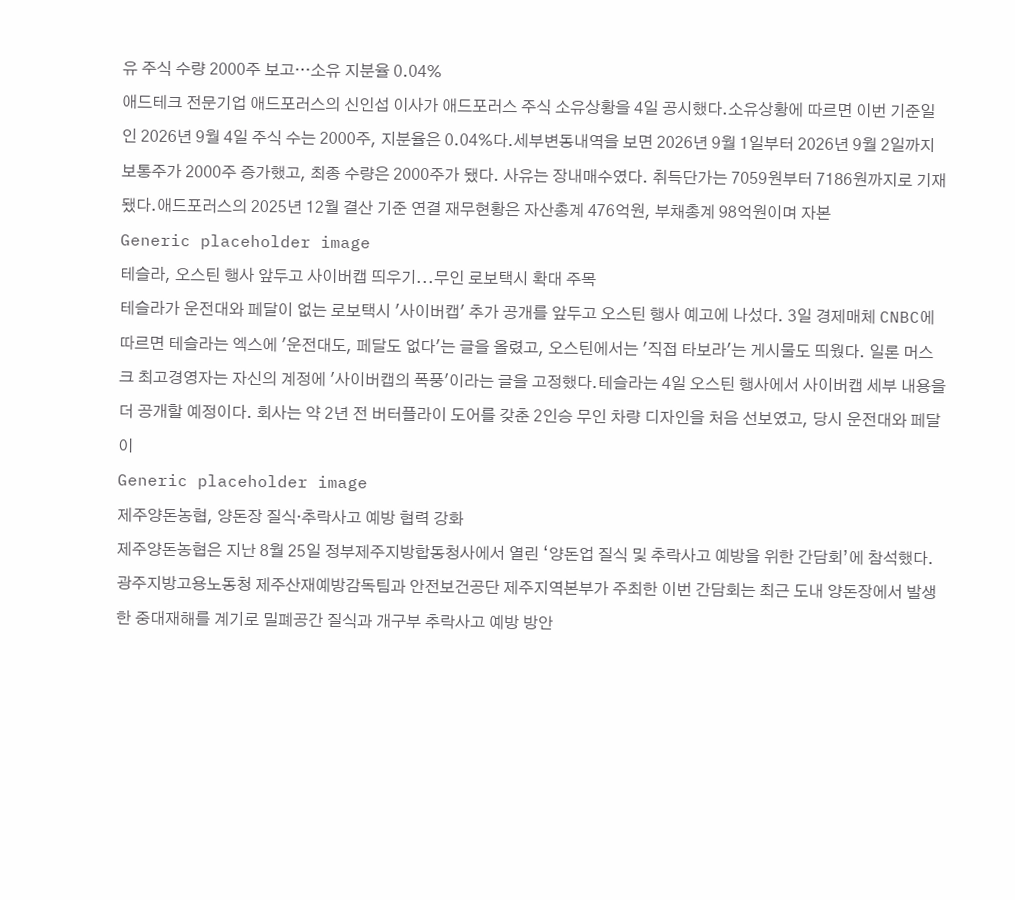유 주식 수량 2000주 보고…소유 지분율 0.04%
애드테크 전문기업 애드포러스의 신인섭 이사가 애드포러스 주식 소유상황을 4일 공시했다.소유상황에 따르면 이번 기준일인 2026년 9월 4일 주식 수는 2000주, 지분율은 0.04%다.세부변동내역을 보면 2026년 9월 1일부터 2026년 9월 2일까지 보통주가 2000주 증가했고, 최종 수량은 2000주가 됐다. 사유는 장내매수였다. 취득단가는 7059원부터 7186원까지로 기재됐다.애드포러스의 2025년 12월 결산 기준 연결 재무현황은 자산총계 476억원, 부채총계 98억원이며 자본
Generic placeholder image
테슬라, 오스틴 행사 앞두고 사이버캡 띄우기...무인 로보택시 확대 주목
테슬라가 운전대와 페달이 없는 로보택시 '사이버캡' 추가 공개를 앞두고 오스틴 행사 예고에 나섰다. 3일 경제매체 CNBC에 따르면 테슬라는 엑스에 '운전대도, 페달도 없다'는 글을 올렸고, 오스틴에서는 '직접 타보라'는 게시물도 띄웠다. 일론 머스크 최고경영자는 자신의 계정에 '사이버캡의 폭풍'이라는 글을 고정했다.테슬라는 4일 오스틴 행사에서 사이버캡 세부 내용을 더 공개할 예정이다. 회사는 약 2년 전 버터플라이 도어를 갖춘 2인승 무인 차량 디자인을 처음 선보였고, 당시 운전대와 페달이
Generic placeholder image
제주양돈농협, 양돈장 질식·추락사고 예방 협력 강화
제주양돈농협은 지난 8월 25일 정부제주지방합동청사에서 열린 ‘양돈업 질식 및 추락사고 예방을 위한 간담회’에 참석했다. 광주지방고용노동청 제주산재예방감독팀과 안전보건공단 제주지역본부가 주최한 이번 간담회는 최근 도내 양돈장에서 발생한 중대재해를 계기로 밀폐공간 질식과 개구부 추락사고 예방 방안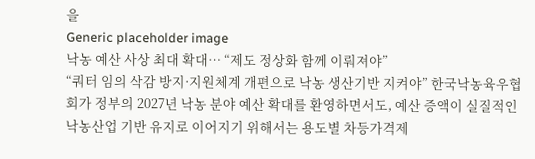을
Generic placeholder image
낙농 예산 사상 최대 확대… “제도 정상화 함께 이뤄져야”
“쿼터 임의 삭감 방지·지원체계 개편으로 낙농 생산기반 지켜야” 한국낙농육우협회가 정부의 2027년 낙농 분야 예산 확대를 환영하면서도, 예산 증액이 실질적인 낙농산업 기반 유지로 이어지기 위해서는 용도별 차등가격제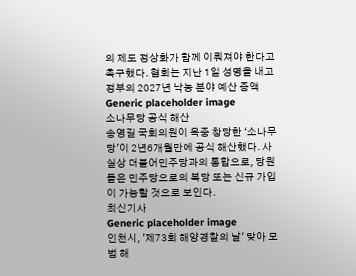의 제도 정상화가 함께 이뤄져야 한다고 촉구했다. 협회는 지난 1일 성명을 내고 정부의 2027년 낙농 분야 예산 증액
Generic placeholder image
소나무당 공식 해산
송영길 국회의원이 옥중 창당한 ‘소나무당’이 2년6개월만에 공식 해산했다. 사실상 더불어민주당과의 통합으로, 당원들은 민주당으로의 복당 또는 신규 가입이 가능할 것으로 보인다.
최신기사
Generic placeholder image
인천시, '제73회 해양경찰의 날' 맞아 모범 해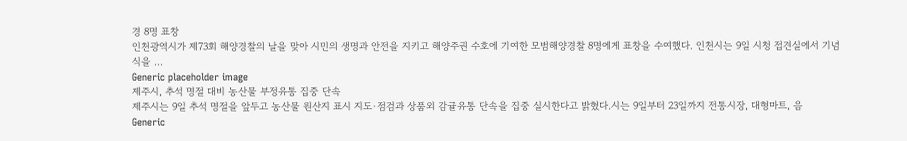경 8명 표창
인천광역시가 제73회 해양경찰의 날을 맞아 시민의 생명과 안전을 지키고 해양주권 수호에 기여한 모범해양경찰 8명에게 표창을 수여했다. 인천시는 9일 시청 접견실에서 기념식을 ...
Generic placeholder image
제주시, 추석 명절 대비 농산물 부정유통 집중 단속
제주시는 9일 추석 명절을 앞두고 농산물 원산지 표시 지도·점검과 상품외 감귤유통 단속을 집중 실시한다고 밝혔다.시는 9일부터 23일까지 전통시장, 대형마트, 음
Generic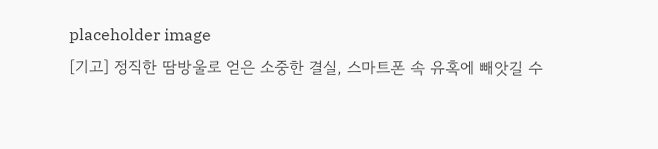placeholder image
[기고] 정직한 땀방울로 얻은 소중한 결실, 스마트폰 속 유혹에 빼앗길 수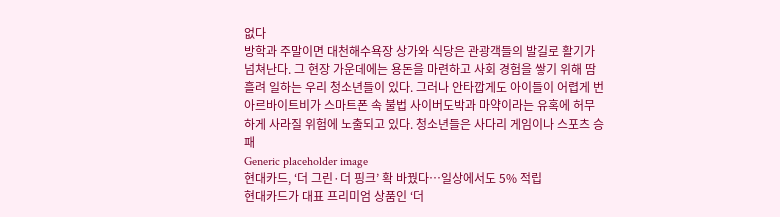없다
방학과 주말이면 대천해수욕장 상가와 식당은 관광객들의 발길로 활기가 넘쳐난다. 그 현장 가운데에는 용돈을 마련하고 사회 경험을 쌓기 위해 땀 흘려 일하는 우리 청소년들이 있다. 그러나 안타깝게도 아이들이 어렵게 번 아르바이트비가 스마트폰 속 불법 사이버도박과 마약이라는 유혹에 허무하게 사라질 위험에 노출되고 있다. 청소년들은 사다리 게임이나 스포츠 승패
Generic placeholder image
현대카드, ‘더 그린·더 핑크’ 확 바꿨다…일상에서도 5% 적립
현대카드가 대표 프리미엄 상품인 ‘더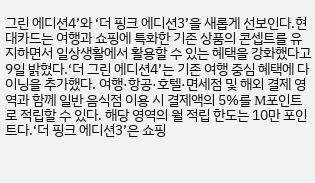그린 에디션4’와 ‘더 핑크 에디션3’을 새롭게 선보인다.현대카드는 여행과 쇼핑에 특화한 기존 상품의 콘셉트를 유지하면서 일상생활에서 활용할 수 있는 혜택을 강화했다고 9일 밝혔다.‘더 그린 에디션4’는 기존 여행 중심 혜택에 다이닝을 추가했다. 여행·항공·호텔·면세점 및 해외 결제 영역과 함께 일반 음식점 이용 시 결제액의 5%를 M포인트로 적립할 수 있다. 해당 영역의 월 적립 한도는 10만 포인트다.‘더 핑크 에디션3’은 쇼핑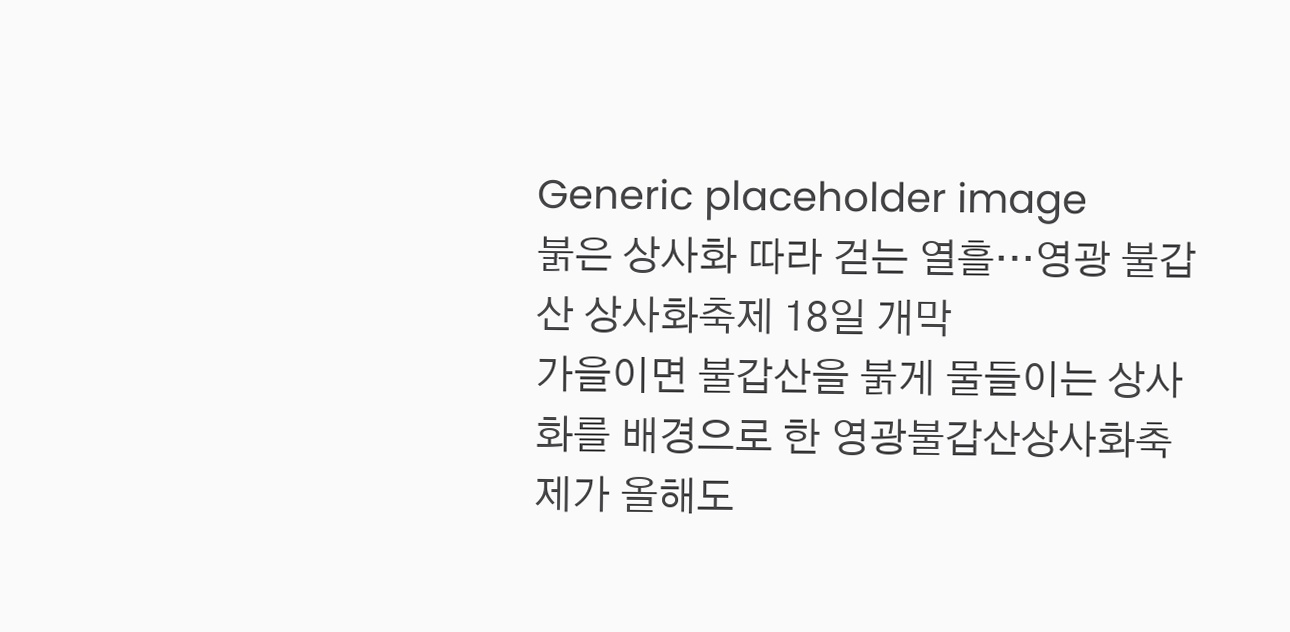Generic placeholder image
붉은 상사화 따라 걷는 열흘…영광 불갑산 상사화축제 18일 개막
가을이면 불갑산을 붉게 물들이는 상사화를 배경으로 한 영광불갑산상사화축제가 올해도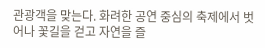관광객을 맞는다. 화려한 공연 중심의 축제에서 벗어나 꽃길을 걷고 자연을 즐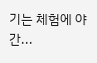기는 체험에 야간...